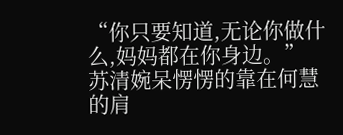“你只要知道,无论你做什么,妈妈都在你身边。”
苏清婉呆愣愣的靠在何慧的肩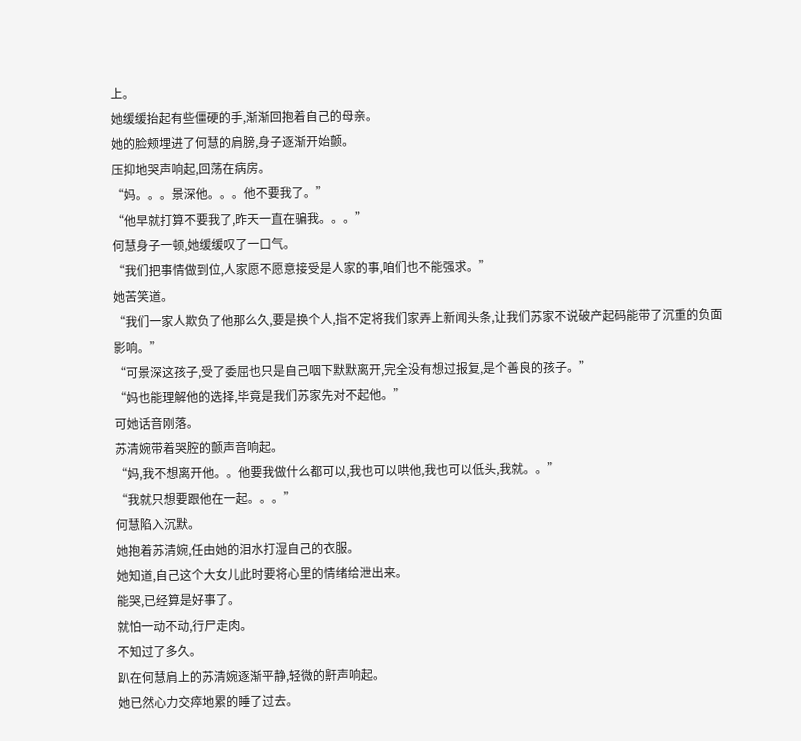上。
她缓缓抬起有些僵硬的手,渐渐回抱着自己的母亲。
她的脸颊埋进了何慧的肩膀,身子逐渐开始颤。
压抑地哭声响起,回荡在病房。
“妈。。。景深他。。。他不要我了。”
“他早就打算不要我了,昨天一直在骗我。。。”
何慧身子一顿,她缓缓叹了一口气。
“我们把事情做到位,人家愿不愿意接受是人家的事,咱们也不能强求。”
她苦笑道。
“我们一家人欺负了他那么久,要是换个人,指不定将我们家弄上新闻头条,让我们苏家不说破产起码能带了沉重的负面影响。”
“可景深这孩子,受了委屈也只是自己咽下默默离开,完全没有想过报复,是个善良的孩子。”
“妈也能理解他的选择,毕竟是我们苏家先对不起他。”
可她话音刚落。
苏清婉带着哭腔的颤声音响起。
“妈,我不想离开他。。他要我做什么都可以,我也可以哄他,我也可以低头,我就。。”
“我就只想要跟他在一起。。。”
何慧陷入沉默。
她抱着苏清婉,任由她的泪水打湿自己的衣服。
她知道,自己这个大女儿此时要将心里的情绪给泄出来。
能哭,已经算是好事了。
就怕一动不动,行尸走肉。
不知过了多久。
趴在何慧肩上的苏清婉逐渐平静,轻微的鼾声响起。
她已然心力交瘁地累的睡了过去。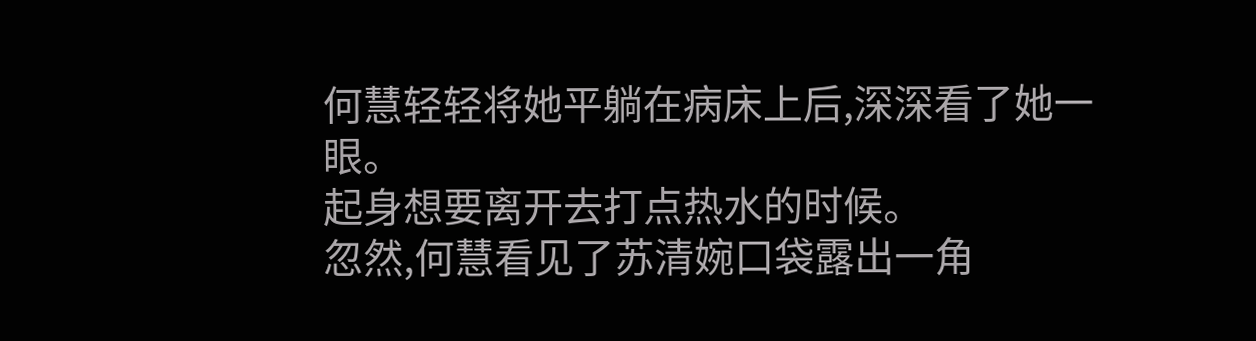何慧轻轻将她平躺在病床上后,深深看了她一眼。
起身想要离开去打点热水的时候。
忽然,何慧看见了苏清婉口袋露出一角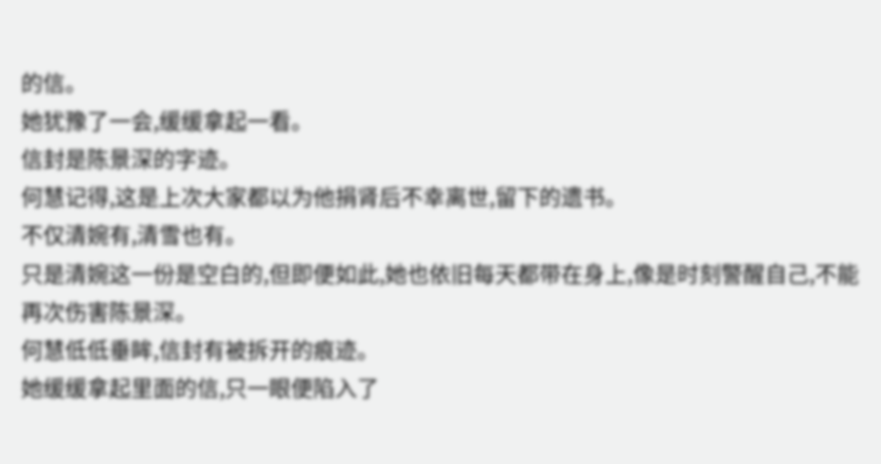的信。
她犹豫了一会,缓缓拿起一看。
信封是陈景深的字迹。
何慧记得,这是上次大家都以为他捐肾后不幸离世,留下的遗书。
不仅清婉有,清雪也有。
只是清婉这一份是空白的,但即便如此,她也依旧每天都带在身上,像是时刻警醒自己,不能再次伤害陈景深。
何慧低低垂眸,信封有被拆开的痕迹。
她缓缓拿起里面的信,只一眼便陷入了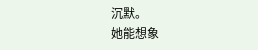沉默。
她能想象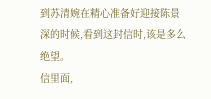到苏清婉在精心准备好迎接陈景深的时候,看到这封信时,该是多么绝望。
信里面,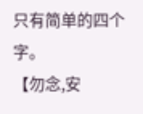只有简单的四个字。
【勿念,安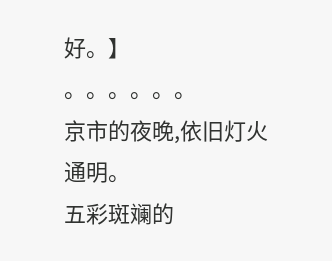好。】
。。。。。。
京市的夜晚,依旧灯火通明。
五彩斑斓的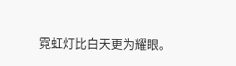霓虹灯比白天更为耀眼。